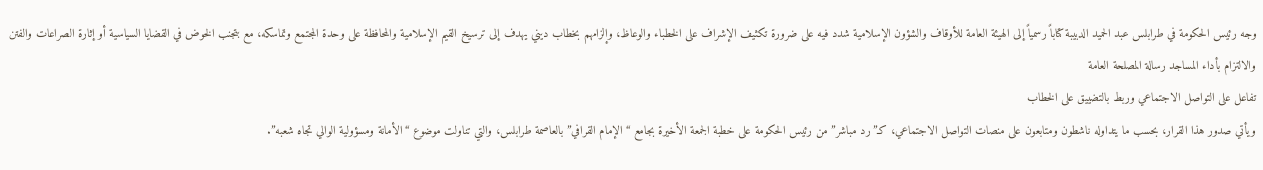وجه رئيس الحكومة في طرابلس عبد الحميد الدبيبة كتاباً رسمياً إلى الهيئة العامة للأوقاف والشؤون الإسلامية شدد فيه على ضرورة تكثيف الإشراف على الخطباء والوعاظ، وإلزامهم بخطاب ديني يهدف إلى ترسيخ القيم الإسلامية والمحافظة على وحدة المجتمع وتماسكه، مع بتجنب الخوض في القضايا السياسية أو إثارة الصراعات والفتن والالتزام بأداء المساجد رسالة المصلحة العامة
تفاعل على التواصل الاجتماعي وربط بالتضييق على الخطاب
ويأتي صدور هذا القرار، بحسب ما يتداوله ناشطون ومتابعون على منصات التواصل الاجتماعي، كـ”رد مباشر” من رئيس الحكومة على خطبة الجمعة الأخيرة بجامع “الإمام القرافي” بالعاصمة طرابلس، والتي تناولت موضوع “الأمانة ومسؤولية الوالي تجاه شعبه”.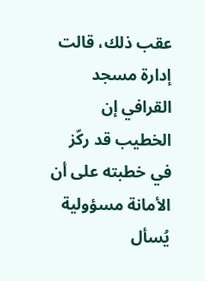عقب ذلك، قالت إدارة مسجد القرافي إن الخطيب قد ركّز في خطبته على أن الأمانة مسؤولية يُسأل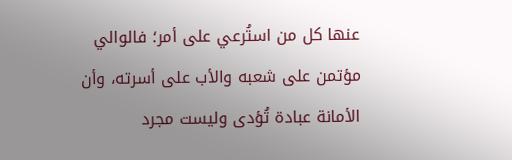عنها كل من استُرعي على أمر؛ فالوالي مؤتمن على شعبه والأب على أسرته، وأن الأمانة عبادة تُؤدى وليست مجرد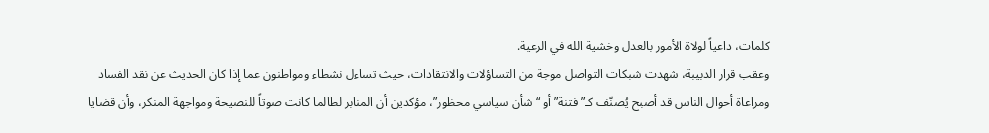كلمات، داعياً لولاة الأمور بالعدل وخشية الله في الرعية.
وعقب قرار الدبيبة، شهدت شبكات التواصل موجة من التساؤلات والانتقادات، حيث تساءل نشطاء ومواطنون عما إذا كان الحديث عن نقد الفساد ومراعاة أحوال الناس قد أصبح يُصنّف كـ”فتنة” أو “شأن سياسي محظور”، مؤكدين أن المنابر لطالما كانت صوتاً للنصيحة ومواجهة المنكر، وأن قضايا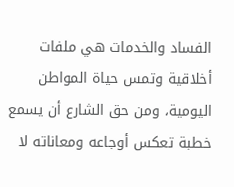الفساد والخدمات هي ملفات أخلاقية وتمس حياة المواطن اليومية، ومن حق الشارع أن يسمع خطبة تعكس أوجاعه ومعاناته لا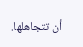أن تتجاهلها.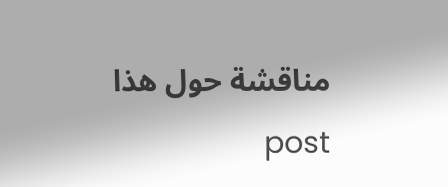مناقشة حول هذا post